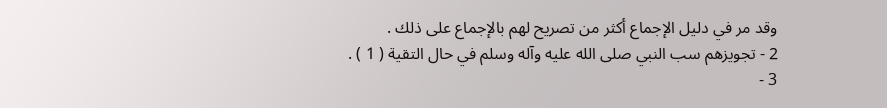وقد مر في دليل الإجماع أكثر من تصريح لهم بالإجماع على ذلك .
2 - تجويزهم سب النبي صلى الله عليه وآله وسلم في حال التقية ( 1 ) .
3 -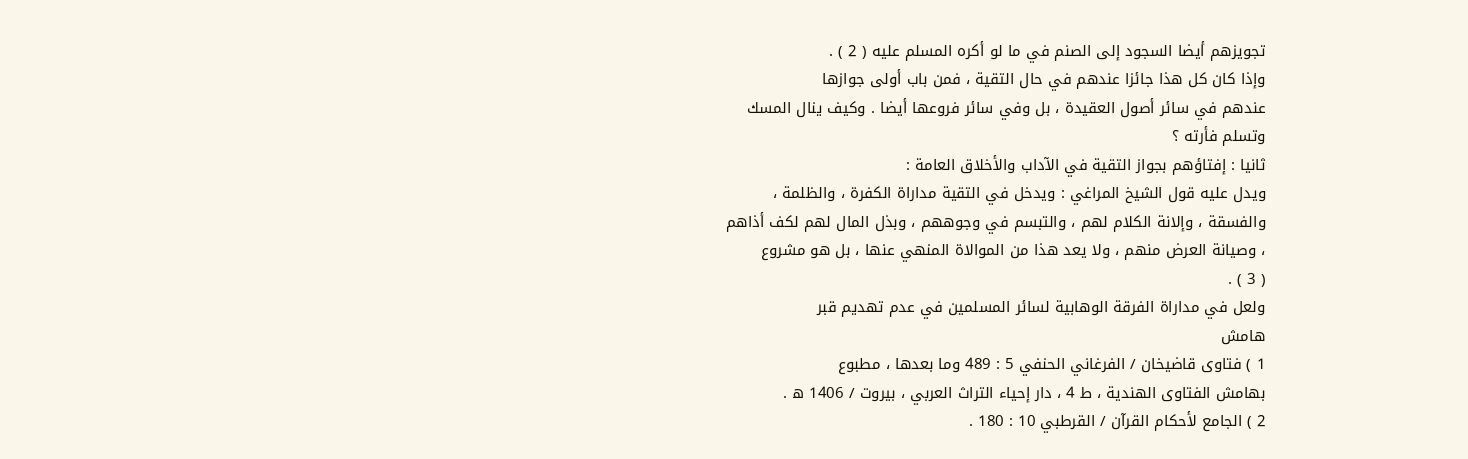تجويزهم أيضا السجود إلى الصنم في ما لو أكره المسلم عليه ( 2 ) .
وإذا كان كل هذا جائزا عندهم في حال التقية ، فمن باب أولى جوازها
عندهم في سائر أصول العقيدة ، بل وفي سائر فروعها أيضا . وكيف ينال المسك
وتسلم فأرته ؟
ثانيا : إفتاؤهم بجواز التقية في الآداب والأخلاق العامة :
ويدل عليه قول الشيخ المراغي : ويدخل في التقية مداراة الكفرة ، والظلمة ،
والفسقة ، وإلانة الكلام لهم ، والتبسم في وجوههم ، وبذل المال لهم لكف أذاهم
، وصيانة العرض منهم ، ولا يعد هذا من الموالاة المنهي عنها ، بل هو مشروع
( 3 ) .
ولعل في مداراة الفرقة الوهابية لسائر المسلمين في عدم تهديم قبر
هامش
1 ) فتاوى قاضيخان / الفرغاني الحنفي 5 : 489 وما بعدها ، مطبوع
بهامش الفتاوى الهندية ، ط 4 ، دار إحياء التراث العربي ، بيروت / 1406 ه .
2 ) الجامع لأحكام القرآن / القرطبي 10 : 180 .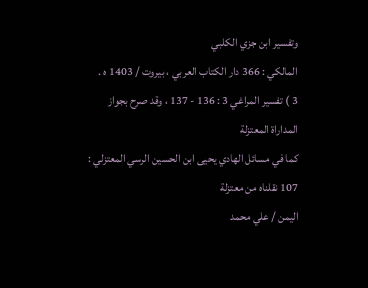وتفسير ابن جزي الكلبي
المالكي : 366 دار الكتاب العربي ، بيروت / 1403 ه .
3 ) تفسير المراغي 3 : 136 - 137 ، وقد صرح بجواز المداراة المعتزلة
كما في مسائل الهادي يحيى ابن الحسين الرسي المعتزلي : 107 نقلناه من معتزلة
اليمن / علي محمد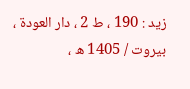زيد : 190 ، ط 2 ، دار العودة ، بيروت / 1405 ه ،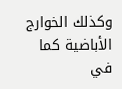وكذلك الخوارج الأباضية كما في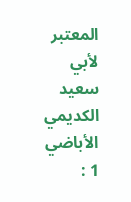المعتبر لأبي سعيد الكديمي الأباضي 1 :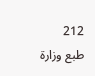212
طبع وزارة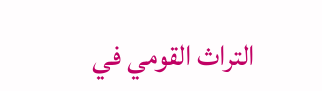التراث القومي في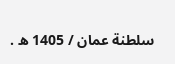سلطنة عمان / 1405 ه .